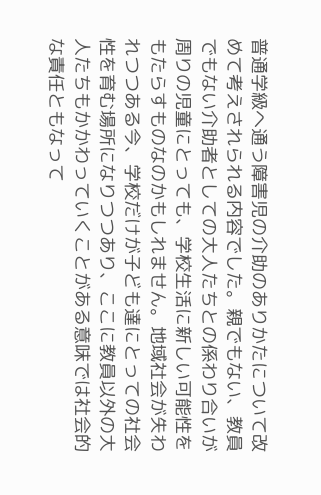普通学級へ通う障害児の介助のありかたについて改めて考えされられる内容でした。親でもない、教員でもない介助者としての大人たちとの係わり合いが周りの児童にとっても、学校生活に新しい可能性をもたらすものなのかもしれません。地域社会が失われつつある今、学校だけが子ども達にとっての社会性を育む場所になりつつあり、ここに教員以外の大人たちもかかわっていくことがある意味では社会的な責任ともなって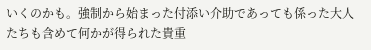いくのかも。強制から始まった付添い介助であっても係った大人たちも含めて何かが得られた貴重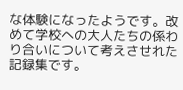な体験になったようです。改めて学校への大人たちの係わり合いについて考えさせれた記録集です。